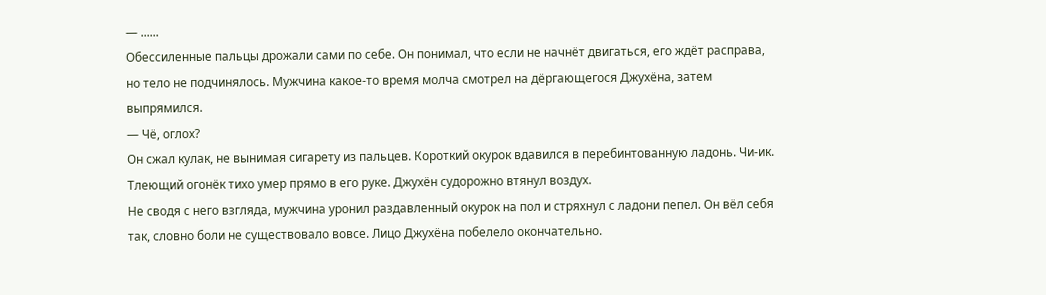— ......
Обессиленные пальцы дрожали сами по себе. Он понимал, что если не начнёт двигаться, его ждёт расправа, но тело не подчинялось. Мужчина какое-то время молча смотрел на дёргающегося Джухёна, затем выпрямился.
— Чё, оглох?
Он сжал кулак, не вынимая сигарету из пальцев. Короткий окурок вдавился в перебинтованную ладонь. Чи-ик. Тлеющий огонёк тихо умер прямо в его руке. Джухён судорожно втянул воздух.
Не сводя с него взгляда, мужчина уронил раздавленный окурок на пол и стряхнул с ладони пепел. Он вёл себя так, словно боли не существовало вовсе. Лицо Джухёна побелело окончательно.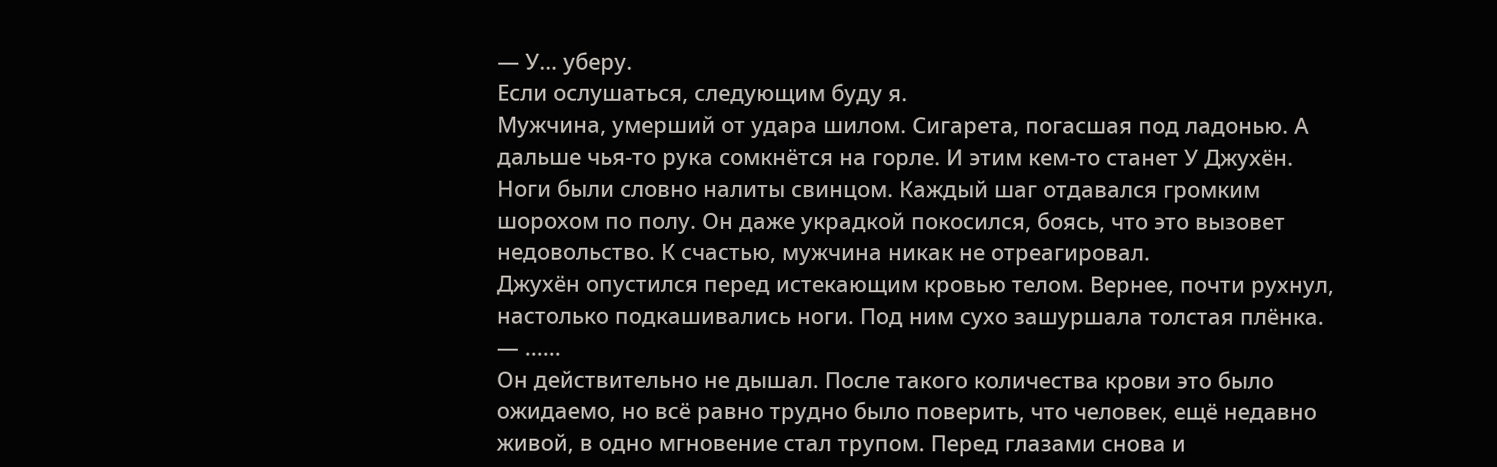— У… уберу.
Если ослушаться, следующим буду я.
Мужчина, умерший от удара шилом. Сигарета, погасшая под ладонью. А дальше чья-то рука сомкнётся на горле. И этим кем-то станет У Джухён.
Ноги были словно налиты свинцом. Каждый шаг отдавался громким шорохом по полу. Он даже украдкой покосился, боясь, что это вызовет недовольство. К счастью, мужчина никак не отреагировал.
Джухён опустился перед истекающим кровью телом. Вернее, почти рухнул, настолько подкашивались ноги. Под ним сухо зашуршала толстая плёнка.
— ......
Он действительно не дышал. После такого количества крови это было ожидаемо, но всё равно трудно было поверить, что человек, ещё недавно живой, в одно мгновение стал трупом. Перед глазами снова и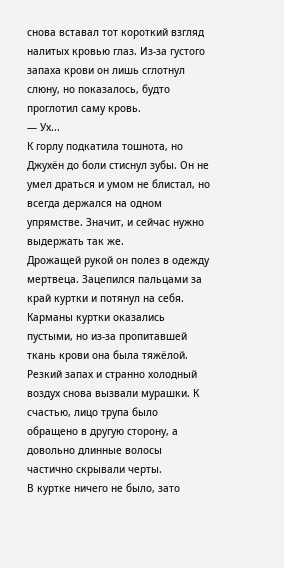снова вставал тот короткий взгляд налитых кровью глаз. Из-за густого запаха крови он лишь сглотнул слюну, но показалось, будто проглотил саму кровь.
— Ух...
К горлу подкатила тошнота, но Джухён до боли стиснул зубы. Он не умел драться и умом не блистал, но всегда держался на одном упрямстве. Значит, и сейчас нужно выдержать так же.
Дрожащей рукой он полез в одежду мертвеца. Зацепился пальцами за край куртки и потянул на себя. Карманы куртки оказались пустыми, но из-за пропитавшей ткань крови она была тяжёлой. Резкий запах и странно холодный воздух снова вызвали мурашки. К счастью, лицо трупа было обращено в другую сторону, а довольно длинные волосы частично скрывали черты.
В куртке ничего не было, зато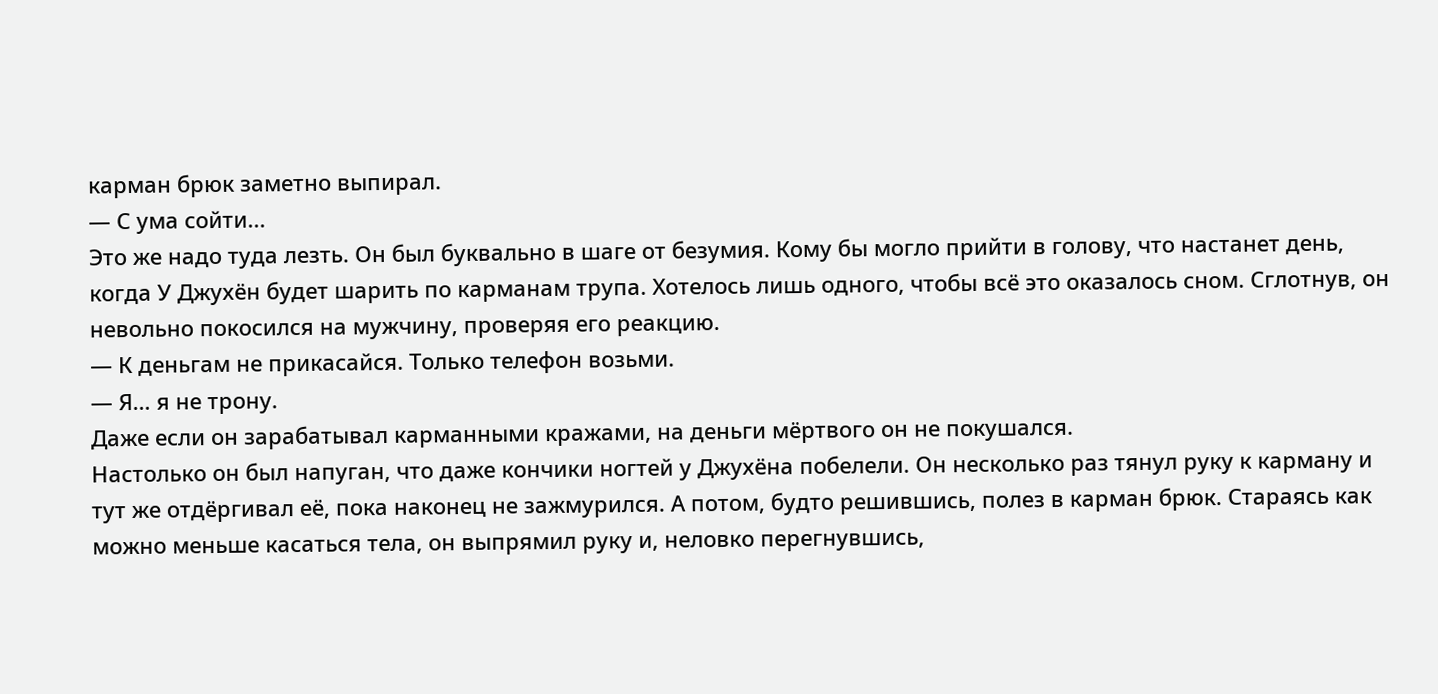карман брюк заметно выпирал.
— С ума сойти...
Это же надо туда лезть. Он был буквально в шаге от безумия. Кому бы могло прийти в голову, что настанет день, когда У Джухён будет шарить по карманам трупа. Хотелось лишь одного, чтобы всё это оказалось сном. Сглотнув, он невольно покосился на мужчину, проверяя его реакцию.
— К деньгам не прикасайся. Только телефон возьми.
— Я… я не трону.
Даже если он зарабатывал карманными кражами, на деньги мёртвого он не покушался.
Настолько он был напуган, что даже кончики ногтей у Джухёна побелели. Он несколько раз тянул руку к карману и тут же отдёргивал её, пока наконец не зажмурился. А потом, будто решившись, полез в карман брюк. Стараясь как можно меньше касаться тела, он выпрямил руку и, неловко перегнувшись,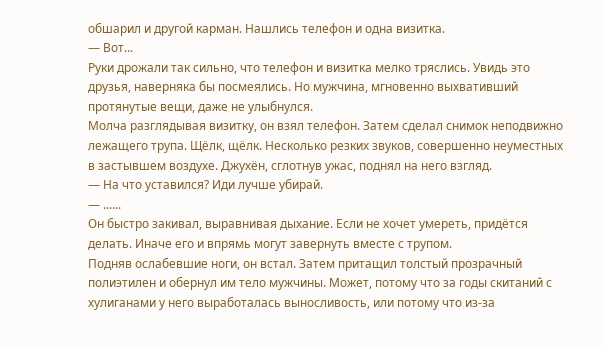обшарил и другой карман. Нашлись телефон и одна визитка.
— Вот...
Руки дрожали так сильно, что телефон и визитка мелко тряслись. Увидь это друзья, наверняка бы посмеялись. Но мужчина, мгновенно выхвативший протянутые вещи, даже не улыбнулся.
Молча разглядывая визитку, он взял телефон. Затем сделал снимок неподвижно лежащего трупа. Щёлк, щёлк. Несколько резких звуков, совершенно неуместных в застывшем воздухе. Джухён, сглотнув ужас, поднял на него взгляд.
— На что уставился? Иди лучше убирай.
— ......
Он быстро закивал, выравнивая дыхание. Если не хочет умереть, придётся делать. Иначе его и впрямь могут завернуть вместе с трупом.
Подняв ослабевшие ноги, он встал. Затем притащил толстый прозрачный полиэтилен и обернул им тело мужчины. Может, потому что за годы скитаний с хулиганами у него выработалась выносливость, или потому что из-за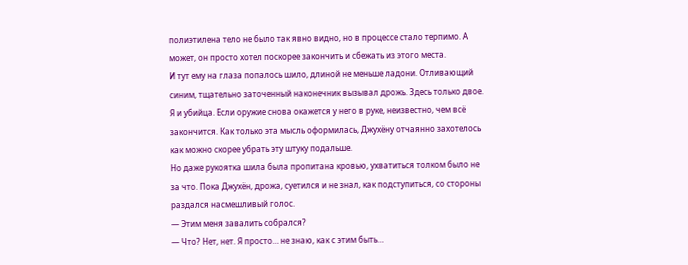полиэтилена тело не было так явно видно, но в процессе стало терпимо. А может, он просто хотел поскорее закончить и сбежать из этого места.
И тут ему на глаза попалось шило, длиной не меньше ладони. Отливающий синим, тщательно заточенный наконечник вызывал дрожь. Здесь только двое. Я и убийца. Если оружие снова окажется у него в руке, неизвестно, чем всё закончится. Как только эта мысль оформилась, Джухёну отчаянно захотелось как можно скорее убрать эту штуку подальше.
Но даже рукоятка шила была пропитана кровью, ухватиться толком было не за что. Пока Джухён, дрожа, суетился и не знал, как подступиться, со стороны раздался насмешливый голос.
— Этим меня завалить собрался?
— Что? Нет, нет. Я просто… не знаю, как с этим быть…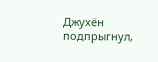Джухён подпрыгнул,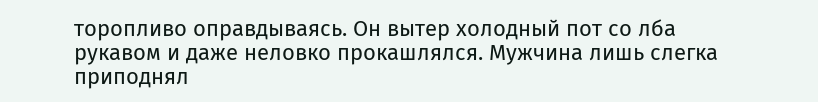торопливо оправдываясь. Он вытер холодный пот со лба рукавом и даже неловко прокашлялся. Мужчина лишь слегка приподнял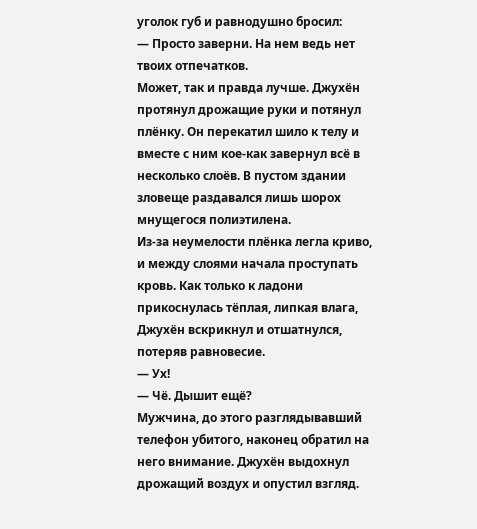уголок губ и равнодушно бросил:
— Просто заверни. На нем ведь нет твоих отпечатков.
Может, так и правда лучше. Джухён протянул дрожащие руки и потянул плёнку. Он перекатил шило к телу и вместе с ним кое-как завернул всё в несколько слоёв. В пустом здании зловеще раздавался лишь шорох мнущегося полиэтилена.
Из-за неумелости плёнка легла криво, и между слоями начала проступать кровь. Как только к ладони прикоснулась тёплая, липкая влага, Джухён вскрикнул и отшатнулся, потеряв равновесие.
— Ух!
— Чё. Дышит ещё?
Мужчина, до этого разглядывавший телефон убитого, наконец обратил на него внимание. Джухён выдохнул дрожащий воздух и опустил взгляд.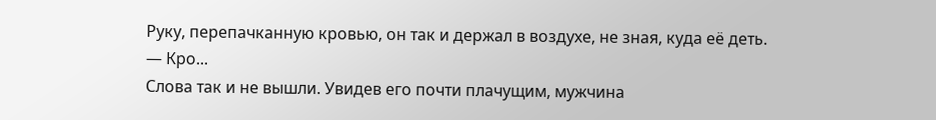Руку, перепачканную кровью, он так и держал в воздухе, не зная, куда её деть.
— Кро...
Слова так и не вышли. Увидев его почти плачущим, мужчина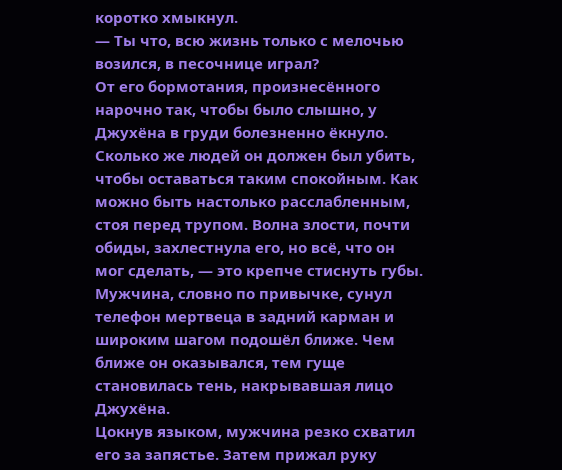коротко хмыкнул.
— Ты что, всю жизнь только с мелочью возился, в песочнице играл?
От его бормотания, произнесённого нарочно так, чтобы было слышно, у Джухёна в груди болезненно ёкнуло. Сколько же людей он должен был убить, чтобы оставаться таким спокойным. Как можно быть настолько расслабленным, стоя перед трупом. Волна злости, почти обиды, захлестнула его, но всё, что он мог сделать, — это крепче стиснуть губы.
Мужчина, словно по привычке, сунул телефон мертвеца в задний карман и широким шагом подошёл ближе. Чем ближе он оказывался, тем гуще становилась тень, накрывавшая лицо Джухёна.
Цокнув языком, мужчина резко схватил его за запястье. Затем прижал руку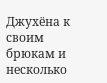Джухёна к своим брюкам и несколько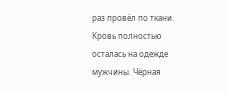раз провёл по ткани. Кровь полностью осталась на одежде мужчины. Чёрная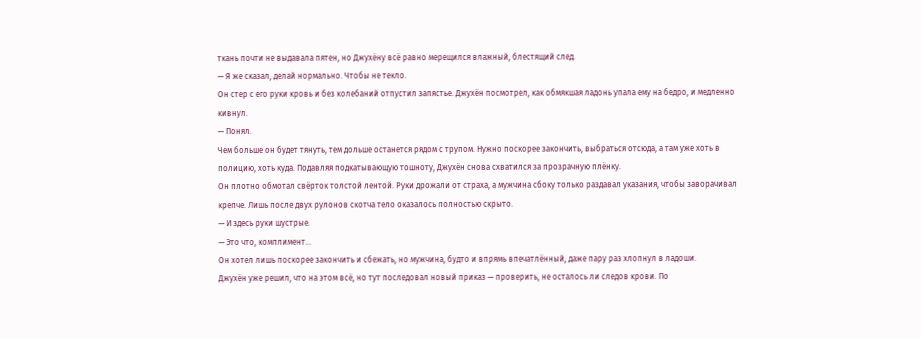ткань почти не выдавала пятен, но Джухёну всё равно мерещился влажный, блестящий след.
— Я же сказал, делай нормально. Чтобы не текло.
Он стер с его руки кровь и без колебаний отпустил запястье. Джухён посмотрел, как обмякшая ладонь упала ему на бедро, и медленно кивнул.
— Понял.
Чем больше он будет тянуть, тем дольше останется рядом с трупом. Нужно поскорее закончить, выбраться отсюда, а там уже хоть в полицию, хоть куда. Подавляя подкатывающую тошноту, Джухён снова схватился за прозрачную плёнку.
Он плотно обмотал свёрток толстой лентой. Руки дрожали от страха, а мужчина сбоку только раздавал указания, чтобы заворачивал крепче. Лишь после двух рулонов скотча тело оказалось полностью скрыто.
— И здесь руки шустрые.
— Это что, комплимент…
Он хотел лишь поскорее закончить и сбежать, но мужчина, будто и впрямь впечатлённый, даже пару раз хлопнул в ладоши.
Джухён уже решил, что на этом всё, но тут последовал новый приказ — проверить, не осталось ли следов крови. По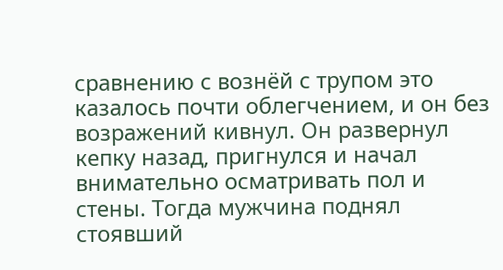сравнению с вознёй с трупом это казалось почти облегчением, и он без возражений кивнул. Он развернул кепку назад, пригнулся и начал внимательно осматривать пол и стены. Тогда мужчина поднял стоявший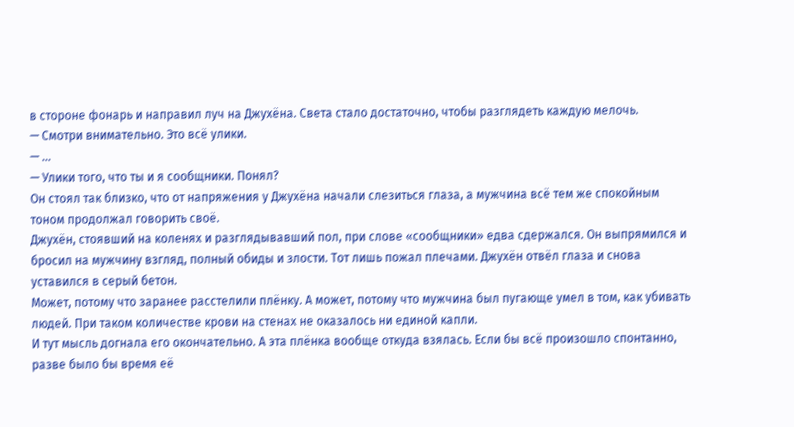в стороне фонарь и направил луч на Джухёна. Света стало достаточно, чтобы разглядеть каждую мелочь.
— Смотри внимательно. Это всё улики.
— …
— Улики того, что ты и я сообщники. Понял?
Он стоял так близко, что от напряжения у Джухёна начали слезиться глаза, а мужчина всё тем же спокойным тоном продолжал говорить своё.
Джухён, стоявший на коленях и разглядывавший пол, при слове «сообщники» едва сдержался. Он выпрямился и бросил на мужчину взгляд, полный обиды и злости. Тот лишь пожал плечами. Джухён отвёл глаза и снова уставился в серый бетон.
Может, потому что заранее расстелили плёнку. А может, потому что мужчина был пугающе умел в том, как убивать людей. При таком количестве крови на стенах не оказалось ни единой капли.
И тут мысль догнала его окончательно. А эта плёнка вообще откуда взялась. Если бы всё произошло спонтанно, разве было бы время её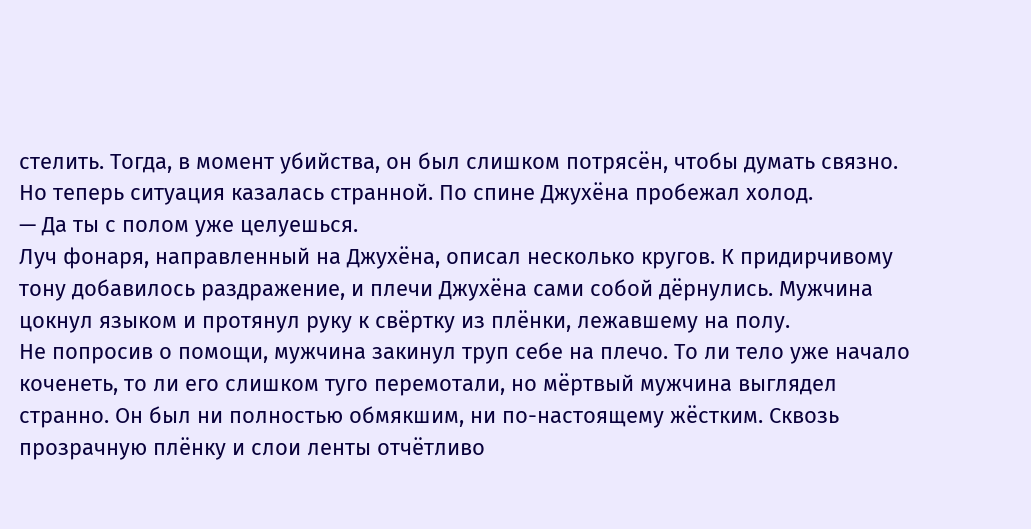стелить. Тогда, в момент убийства, он был слишком потрясён, чтобы думать связно. Но теперь ситуация казалась странной. По спине Джухёна пробежал холод.
— Да ты с полом уже целуешься.
Луч фонаря, направленный на Джухёна, описал несколько кругов. К придирчивому тону добавилось раздражение, и плечи Джухёна сами собой дёрнулись. Мужчина цокнул языком и протянул руку к свёртку из плёнки, лежавшему на полу.
Не попросив о помощи, мужчина закинул труп себе на плечо. То ли тело уже начало коченеть, то ли его слишком туго перемотали, но мёртвый мужчина выглядел странно. Он был ни полностью обмякшим, ни по-настоящему жёстким. Сквозь прозрачную плёнку и слои ленты отчётливо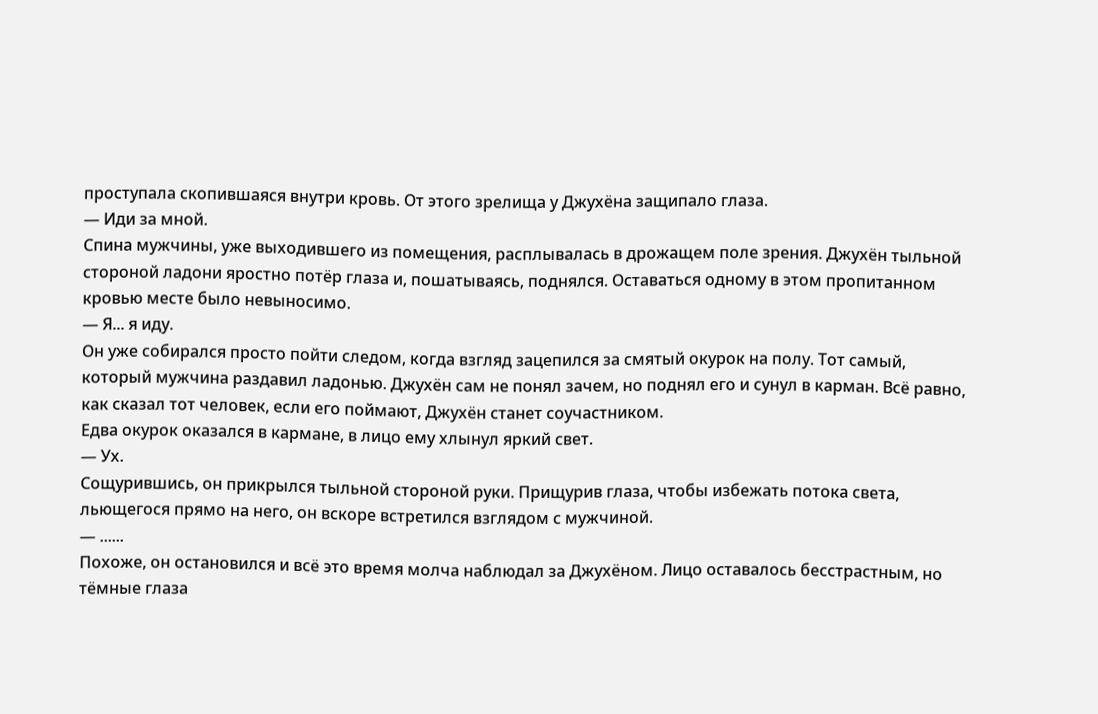проступала скопившаяся внутри кровь. От этого зрелища у Джухёна защипало глаза.
— Иди за мной.
Спина мужчины, уже выходившего из помещения, расплывалась в дрожащем поле зрения. Джухён тыльной стороной ладони яростно потёр глаза и, пошатываясь, поднялся. Оставаться одному в этом пропитанном кровью месте было невыносимо.
— Я... я иду.
Он уже собирался просто пойти следом, когда взгляд зацепился за смятый окурок на полу. Тот самый, который мужчина раздавил ладонью. Джухён сам не понял зачем, но поднял его и сунул в карман. Всё равно, как сказал тот человек, если его поймают, Джухён станет соучастником.
Едва окурок оказался в кармане, в лицо ему хлынул яркий свет.
— Ух.
Сощурившись, он прикрылся тыльной стороной руки. Прищурив глаза, чтобы избежать потока света, льющегося прямо на него, он вскоре встретился взглядом с мужчиной.
— ......
Похоже, он остановился и всё это время молча наблюдал за Джухёном. Лицо оставалось бесстрастным, но тёмные глаза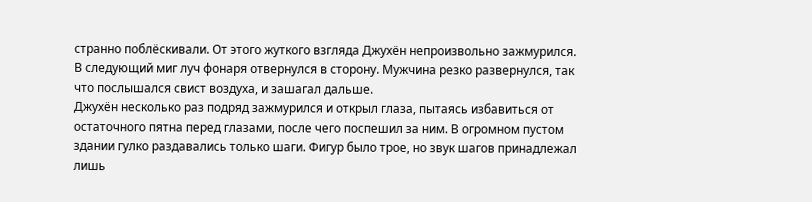странно поблёскивали. От этого жуткого взгляда Джухён непроизвольно зажмурился. В следующий миг луч фонаря отвернулся в сторону. Мужчина резко развернулся, так что послышался свист воздуха, и зашагал дальше.
Джухён несколько раз подряд зажмурился и открыл глаза, пытаясь избавиться от остаточного пятна перед глазами, после чего поспешил за ним. В огромном пустом здании гулко раздавались только шаги. Фигур было трое, но звук шагов принадлежал лишь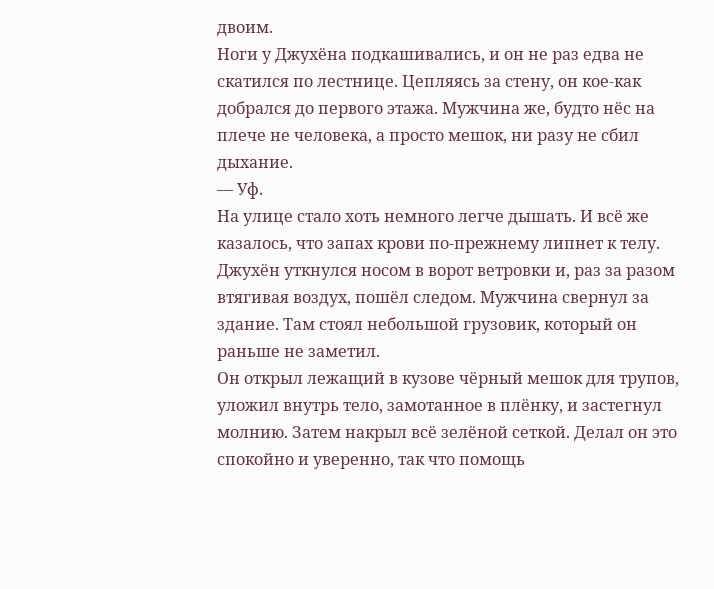двоим.
Ноги у Джухёна подкашивались, и он не раз едва не скатился по лестнице. Цепляясь за стену, он кое-как добрался до первого этажа. Мужчина же, будто нёс на плече не человека, а просто мешок, ни разу не сбил дыхание.
— Уф.
На улице стало хоть немного легче дышать. И всё же казалось, что запах крови по-прежнему липнет к телу. Джухён уткнулся носом в ворот ветровки и, раз за разом втягивая воздух, пошёл следом. Мужчина свернул за здание. Там стоял небольшой грузовик, который он раньше не заметил.
Он открыл лежащий в кузове чёрный мешок для трупов, уложил внутрь тело, замотанное в плёнку, и застегнул молнию. Затем накрыл всё зелёной сеткой. Делал он это спокойно и уверенно, так что помощь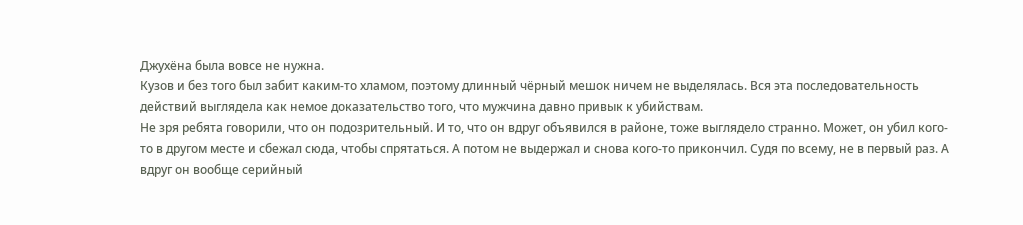Джухёна была вовсе не нужна.
Кузов и без того был забит каким-то хламом, поэтому длинный чёрный мешок ничем не выделялась. Вся эта последовательность действий выглядела как немое доказательство того, что мужчина давно привык к убийствам.
Не зря ребята говорили, что он подозрительный. И то, что он вдруг объявился в районе, тоже выглядело странно. Может, он убил кого-то в другом месте и сбежал сюда, чтобы спрятаться. А потом не выдержал и снова кого-то прикончил. Судя по всему, не в первый раз. А вдруг он вообще серийный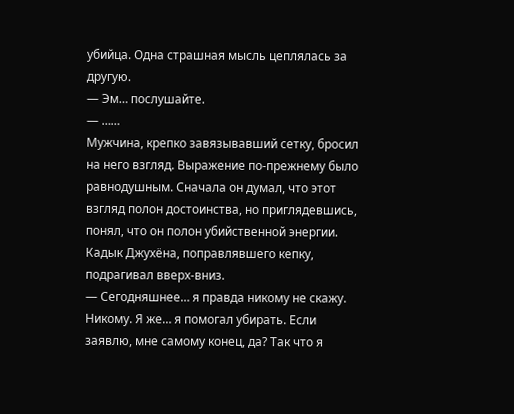убийца. Одна страшная мысль цеплялась за другую.
— Эм… послушайте.
— ……
Мужчина, крепко завязывавший сетку, бросил на него взгляд. Выражение по-прежнему было равнодушным. Сначала он думал, что этот взгляд полон достоинства, но приглядевшись, понял, что он полон убийственной энергии. Кадык Джухёна, поправлявшего кепку, подрагивал вверх-вниз.
— Сегодняшнее… я правда никому не скажу. Никому. Я же… я помогал убирать. Если заявлю, мне самому конец, да? Так что я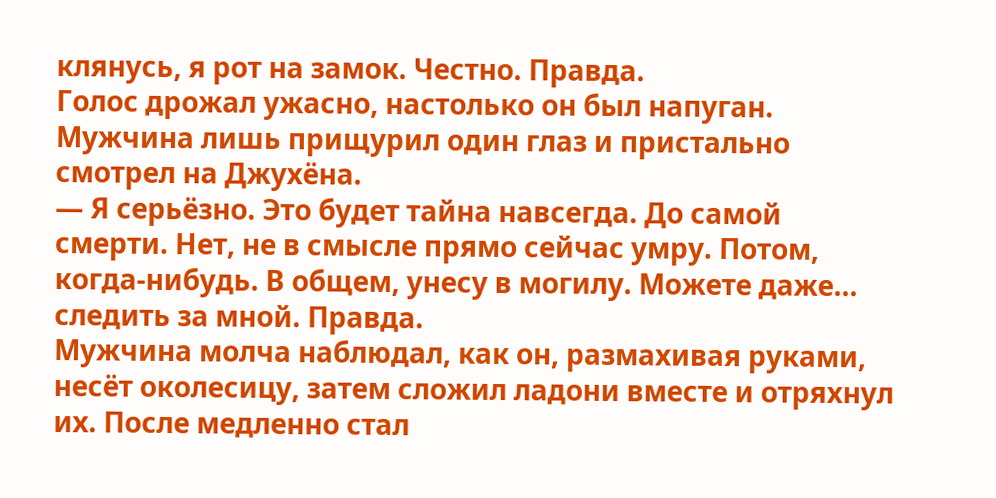клянусь, я рот на замок. Честно. Правда.
Голос дрожал ужасно, настолько он был напуган. Мужчина лишь прищурил один глаз и пристально смотрел на Джухёна.
— Я серьёзно. Это будет тайна навсегда. До самой смерти. Нет, не в смысле прямо сейчас умру. Потом, когда-нибудь. В общем, унесу в могилу. Можете даже… следить за мной. Правда.
Мужчина молча наблюдал, как он, размахивая руками, несёт околесицу, затем сложил ладони вместе и отряхнул их. После медленно стал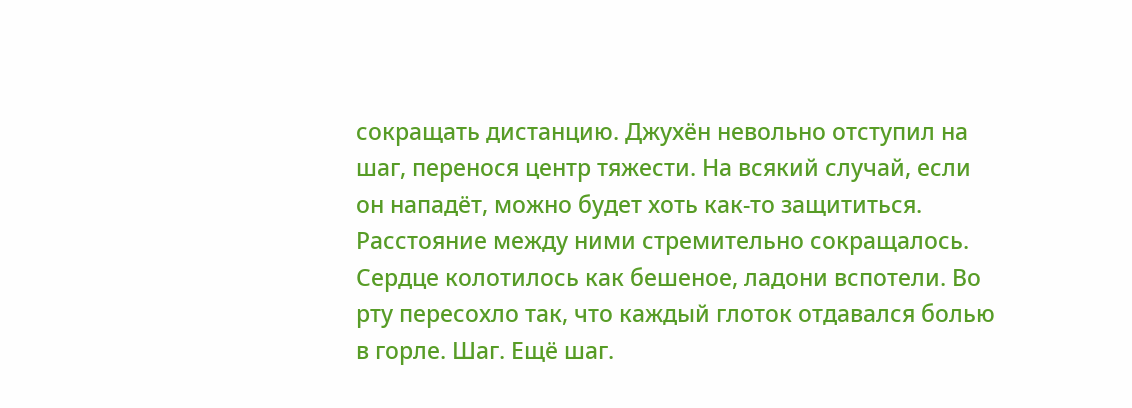сокращать дистанцию. Джухён невольно отступил на шаг, перенося центр тяжести. На всякий случай, если он нападёт, можно будет хоть как-то защититься.
Расстояние между ними стремительно сокращалось. Сердце колотилось как бешеное, ладони вспотели. Во рту пересохло так, что каждый глоток отдавался болью в горле. Шаг. Ещё шаг.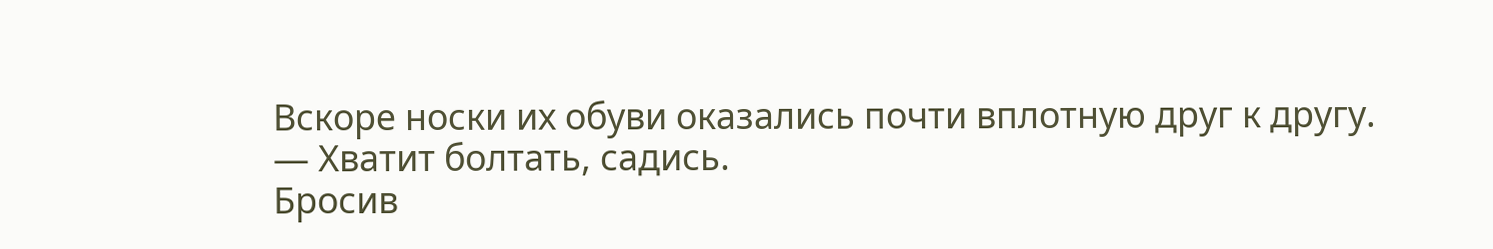Вскоре носки их обуви оказались почти вплотную друг к другу.
— Хватит болтать, садись.
Бросив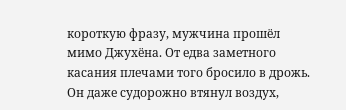короткую фразу, мужчина прошёл мимо Джухёна. От едва заметного касания плечами того бросило в дрожь. Он даже судорожно втянул воздух,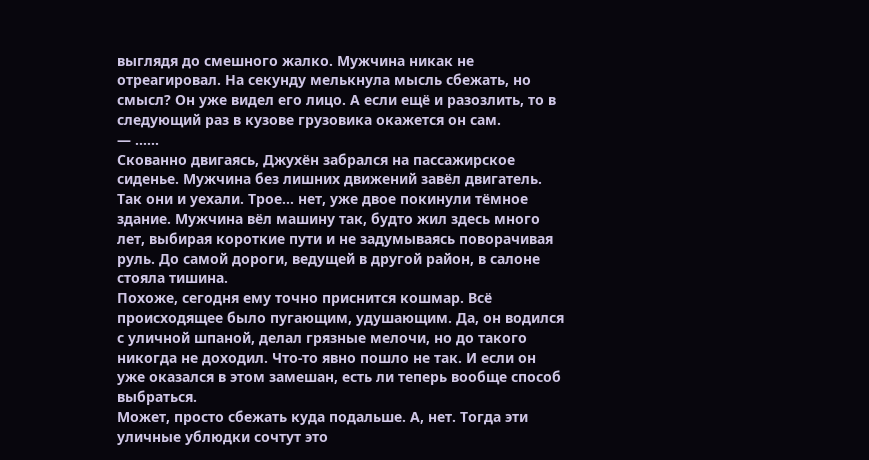выглядя до смешного жалко. Мужчина никак не отреагировал. На секунду мелькнула мысль сбежать, но смысл? Он уже видел его лицо. А если ещё и разозлить, то в следующий раз в кузове грузовика окажется он сам.
— ......
Скованно двигаясь, Джухён забрался на пассажирское сиденье. Мужчина без лишних движений завёл двигатель. Так они и уехали. Трое… нет, уже двое покинули тёмное здание. Мужчина вёл машину так, будто жил здесь много лет, выбирая короткие пути и не задумываясь поворачивая руль. До самой дороги, ведущей в другой район, в салоне стояла тишина.
Похоже, сегодня ему точно приснится кошмар. Всё происходящее было пугающим, удушающим. Да, он водился с уличной шпаной, делал грязные мелочи, но до такого никогда не доходил. Что-то явно пошло не так. И если он уже оказался в этом замешан, есть ли теперь вообще способ выбраться.
Может, просто сбежать куда подальше. А, нет. Тогда эти уличные ублюдки сочтут это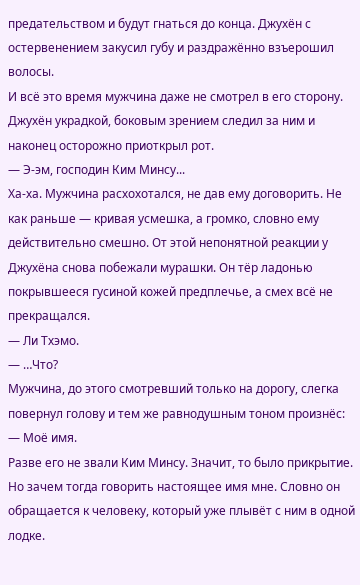предательством и будут гнаться до конца. Джухён с остервенением закусил губу и раздражённо взъерошил волосы.
И всё это время мужчина даже не смотрел в его сторону. Джухён украдкой, боковым зрением следил за ним и наконец осторожно приоткрыл рот.
— Э-эм, господин Ким Минсу...
Ха-ха. Мужчина расхохотался, не дав ему договорить. Не как раньше — кривая усмешка, а громко, словно ему действительно смешно. От этой непонятной реакции у Джухёна снова побежали мурашки. Он тёр ладонью покрывшееся гусиной кожей предплечье, а смех всё не прекращался.
— Ли Тхэмо.
— …Что?
Мужчина, до этого смотревший только на дорогу, слегка повернул голову и тем же равнодушным тоном произнёс:
— Моё имя.
Разве его не звали Ким Минсу. Значит, то было прикрытие. Но зачем тогда говорить настоящее имя мне. Словно он обращается к человеку, который уже плывёт с ним в одной лодке.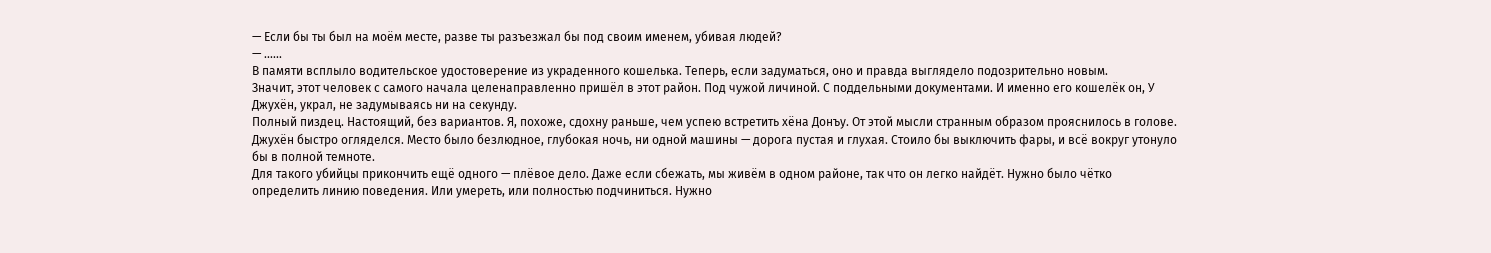— Если бы ты был на моём месте, разве ты разъезжал бы под своим именем, убивая людей?
— ......
В памяти всплыло водительское удостоверение из украденного кошелька. Теперь, если задуматься, оно и правда выглядело подозрительно новым.
Значит, этот человек с самого начала целенаправленно пришёл в этот район. Под чужой личиной. С поддельными документами. И именно его кошелёк он, У Джухён, украл, не задумываясь ни на секунду.
Полный пиздец. Настоящий, без вариантов. Я, похоже, сдохну раньше, чем успею встретить хёна Донъу. От этой мысли странным образом прояснилось в голове. Джухён быстро огляделся. Место было безлюдное, глубокая ночь, ни одной машины — дорога пустая и глухая. Стоило бы выключить фары, и всё вокруг утонуло бы в полной темноте.
Для такого убийцы прикончить ещё одного — плёвое дело. Даже если сбежать, мы живём в одном районе, так что он легко найдёт. Нужно было чётко определить линию поведения. Или умереть, или полностью подчиниться. Нужно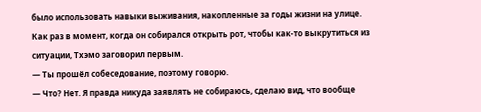было использовать навыки выживания, накопленные за годы жизни на улице. Как раз в момент, когда он собирался открыть рот, чтобы как-то выкрутиться из ситуации, Тхэмо заговорил первым.
— Ты прошёл собеседование, поэтому говорю.
— Что? Нет. Я правда никуда заявлять не собираюсь, сделаю вид, что вообще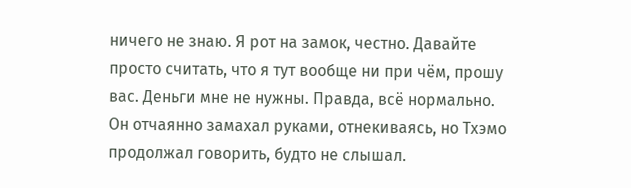ничего не знаю. Я рот на замок, честно. Давайте просто считать, что я тут вообще ни при чём, прошу вас. Деньги мне не нужны. Правда, всё нормально.
Он отчаянно замахал руками, отнекиваясь, но Тхэмо продолжал говорить, будто не слышал.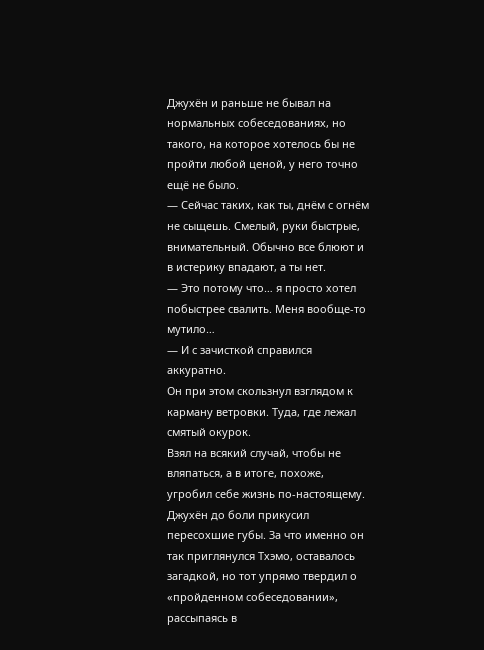Джухён и раньше не бывал на нормальных собеседованиях, но такого, на которое хотелось бы не пройти любой ценой, у него точно ещё не было.
— Сейчас таких, как ты, днём с огнём не сыщешь. Смелый, руки быстрые, внимательный. Обычно все блюют и в истерику впадают, а ты нет.
— Это потому что… я просто хотел побыстрее свалить. Меня вообще-то мутило…
— И с зачисткой справился аккуратно.
Он при этом скользнул взглядом к карману ветровки. Туда, где лежал смятый окурок.
Взял на всякий случай, чтобы не вляпаться, а в итоге, похоже, угробил себе жизнь по-настоящему. Джухён до боли прикусил пересохшие губы. За что именно он так приглянулся Тхэмо, оставалось загадкой, но тот упрямо твердил о «пройденном собеседовании», рассыпаясь в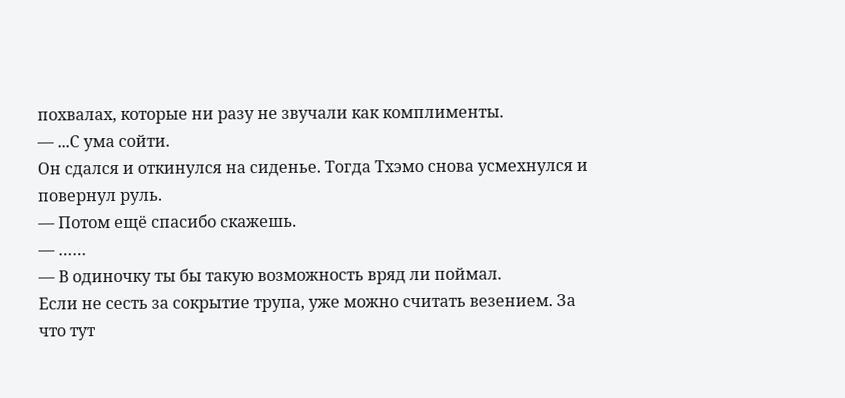похвалах, которые ни разу не звучали как комплименты.
— ...С ума сойти.
Он сдался и откинулся на сиденье. Тогда Тхэмо снова усмехнулся и повернул руль.
— Потом ещё спасибо скажешь.
— ……
— В одиночку ты бы такую возможность вряд ли поймал.
Если не сесть за сокрытие трупа, уже можно считать везением. За что тут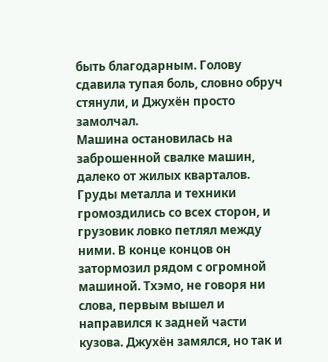быть благодарным. Голову сдавила тупая боль, словно обруч стянули, и Джухён просто замолчал.
Машина остановилась на заброшенной свалке машин, далеко от жилых кварталов. Груды металла и техники громоздились со всех сторон, и грузовик ловко петлял между ними. В конце концов он затормозил рядом с огромной машиной. Тхэмо, не говоря ни слова, первым вышел и направился к задней части кузова. Джухён замялся, но так и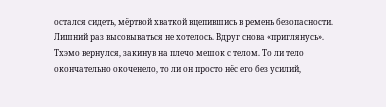остался сидеть, мёртвой хваткой вцепившись в ремень безопасности. Лишний раз высовываться не хотелось. Вдруг снова «приглянусь».
Тхэмо вернулся, закинув на плечо мешок с телом. То ли тело окончательно окоченело, то ли он просто нёс его без усилий,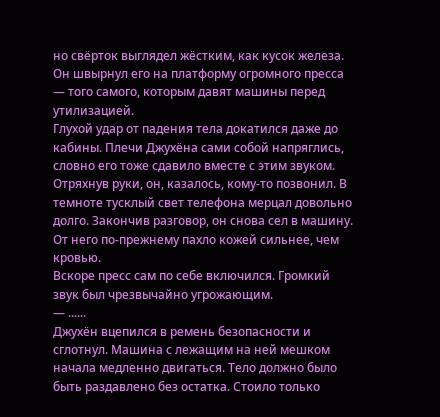но свёрток выглядел жёстким, как кусок железа. Он швырнул его на платформу огромного пресса — того самого, которым давят машины перед утилизацией.
Глухой удар от падения тела докатился даже до кабины. Плечи Джухёна сами собой напряглись, словно его тоже сдавило вместе с этим звуком.
Отряхнув руки, он, казалось, кому-то позвонил. В темноте тусклый свет телефона мерцал довольно долго. Закончив разговор, он снова сел в машину. От него по-прежнему пахло кожей сильнее, чем кровью.
Вскоре пресс сам по себе включился. Громкий звук был чрезвычайно угрожающим.
— ......
Джухён вцепился в ремень безопасности и сглотнул. Машина с лежащим на ней мешком начала медленно двигаться. Тело должно было быть раздавлено без остатка. Стоило только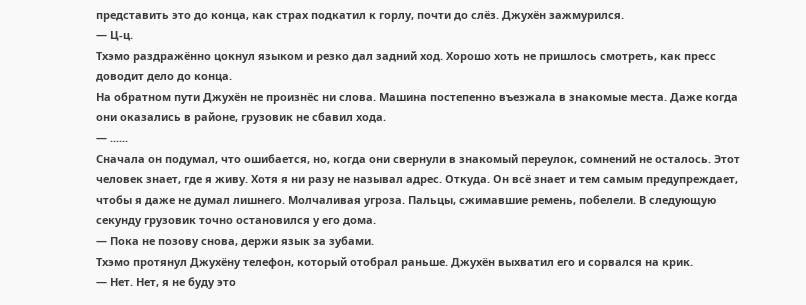представить это до конца, как страх подкатил к горлу, почти до слёз. Джухён зажмурился.
— Ц-ц.
Тхэмо раздражённо цокнул языком и резко дал задний ход. Хорошо хоть не пришлось смотреть, как пресс доводит дело до конца.
На обратном пути Джухён не произнёс ни слова. Машина постепенно въезжала в знакомые места. Даже когда они оказались в районе, грузовик не сбавил хода.
— ......
Сначала он подумал, что ошибается, но, когда они свернули в знакомый переулок, сомнений не осталось. Этот человек знает, где я живу. Хотя я ни разу не называл адрес. Откуда. Он всё знает и тем самым предупреждает, чтобы я даже не думал лишнего. Молчаливая угроза. Пальцы, сжимавшие ремень, побелели. В следующую секунду грузовик точно остановился у его дома.
— Пока не позову снова, держи язык за зубами.
Тхэмо протянул Джухёну телефон, который отобрал раньше. Джухён выхватил его и сорвался на крик.
— Нет. Нет, я не буду это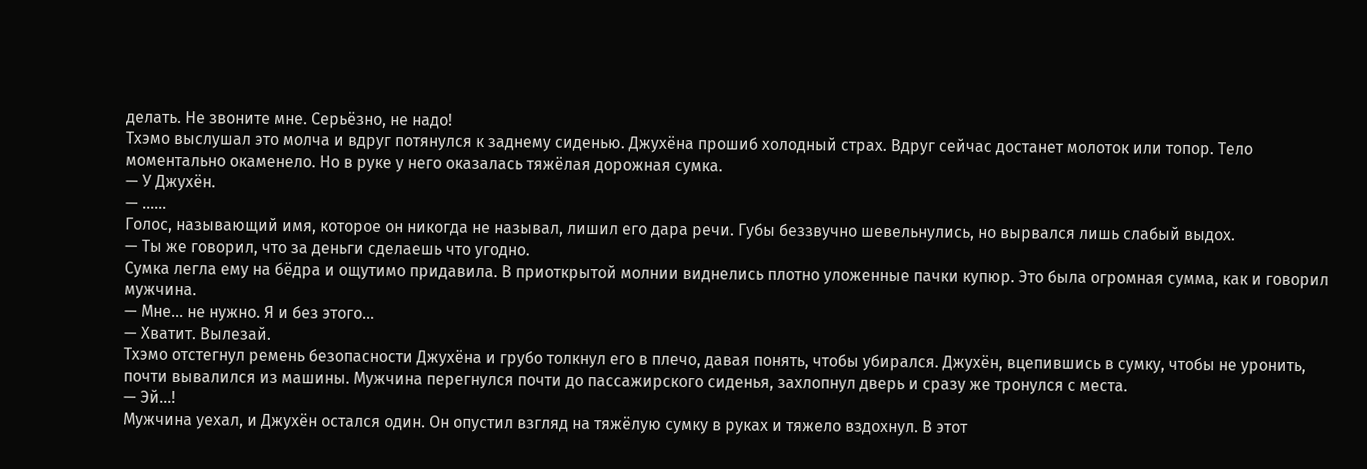делать. Не звоните мне. Серьёзно, не надо!
Тхэмо выслушал это молча и вдруг потянулся к заднему сиденью. Джухёна прошиб холодный страх. Вдруг сейчас достанет молоток или топор. Тело моментально окаменело. Но в руке у него оказалась тяжёлая дорожная сумка.
— У Джухён.
— ……
Голос, называющий имя, которое он никогда не называл, лишил его дара речи. Губы беззвучно шевельнулись, но вырвался лишь слабый выдох.
— Ты же говорил, что за деньги сделаешь что угодно.
Сумка легла ему на бёдра и ощутимо придавила. В приоткрытой молнии виднелись плотно уложенные пачки купюр. Это была огромная сумма, как и говорил мужчина.
— Мне… не нужно. Я и без этого…
— Хватит. Вылезай.
Тхэмо отстегнул ремень безопасности Джухёна и грубо толкнул его в плечо, давая понять, чтобы убирался. Джухён, вцепившись в сумку, чтобы не уронить, почти вывалился из машины. Мужчина перегнулся почти до пассажирского сиденья, захлопнул дверь и сразу же тронулся с места.
— Эй...!
Мужчина уехал, и Джухён остался один. Он опустил взгляд на тяжёлую сумку в руках и тяжело вздохнул. В этот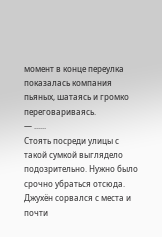момент в конце переулка показалась компания пьяных, шатаясь и громко переговариваясь.
— ......
Стоять посреди улицы с такой сумкой выглядело подозрительно. Нужно было срочно убраться отсюда. Джухён сорвался с места и почти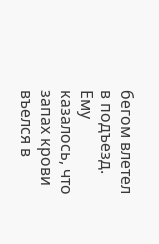бегом влетел в подъезд.
Ему казалось, что запах крови въелся в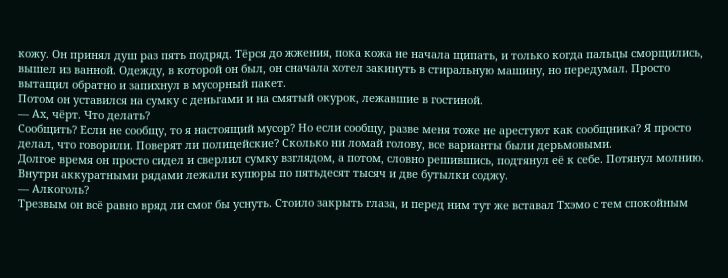кожу. Он принял душ раз пять подряд. Тёрся до жжения, пока кожа не начала щипать, и только когда пальцы сморщились, вышел из ванной. Одежду, в которой он был, он сначала хотел закинуть в стиральную машину, но передумал. Просто вытащил обратно и запихнул в мусорный пакет.
Потом он уставился на сумку с деньгами и на смятый окурок, лежавшие в гостиной.
— Ах, чёрт. Что делать?
Сообщить? Если не сообщу, то я настоящий мусор? Но если сообщу, разве меня тоже не арестуют как сообщника? Я просто делал, что говорили. Поверят ли полицейские? Сколько ни ломай голову, все варианты были дерьмовыми.
Долгое время он просто сидел и сверлил сумку взглядом, а потом, словно решившись, подтянул её к себе. Потянул молнию. Внутри аккуратными рядами лежали купюры по пятьдесят тысяч и две бутылки соджу.
— Алкоголь?
Трезвым он всё равно вряд ли смог бы уснуть. Стоило закрыть глаза, и перед ним тут же вставал Тхэмо с тем спокойным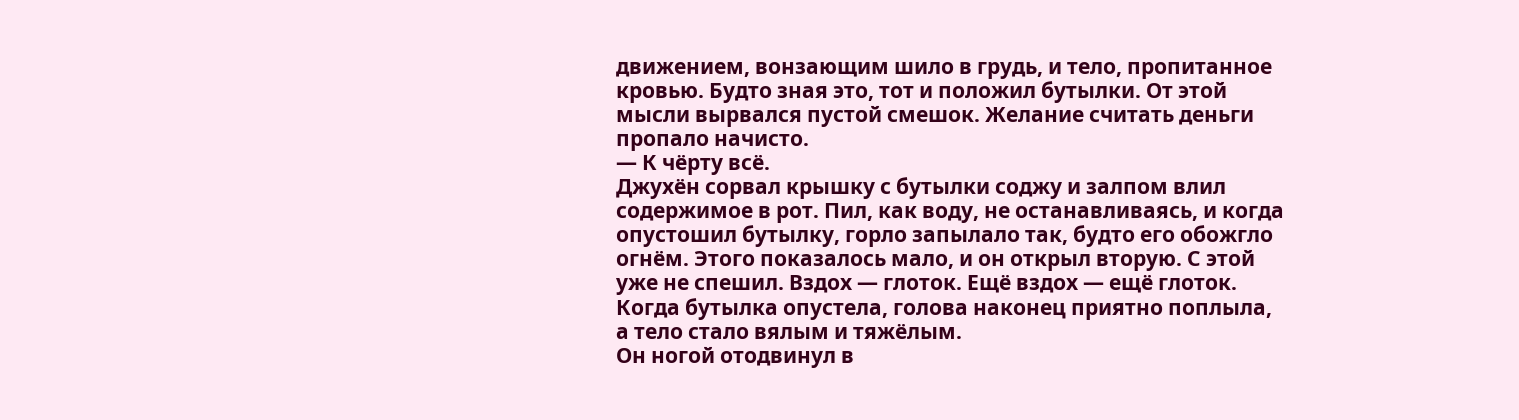движением, вонзающим шило в грудь, и тело, пропитанное кровью. Будто зная это, тот и положил бутылки. От этой мысли вырвался пустой смешок. Желание считать деньги пропало начисто.
— К чёрту всё.
Джухён сорвал крышку с бутылки соджу и залпом влил содержимое в рот. Пил, как воду, не останавливаясь, и когда опустошил бутылку, горло запылало так, будто его обожгло огнём. Этого показалось мало, и он открыл вторую. С этой уже не спешил. Вздох — глоток. Ещё вздох — ещё глоток. Когда бутылка опустела, голова наконец приятно поплыла, а тело стало вялым и тяжёлым.
Он ногой отодвинул в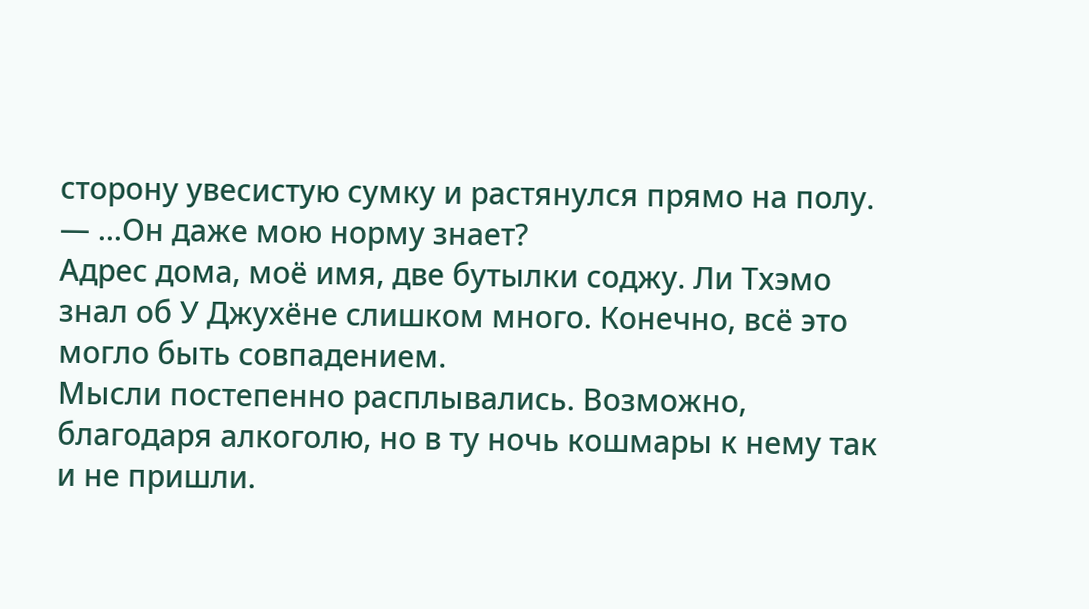сторону увесистую сумку и растянулся прямо на полу.
— ...Он даже мою норму знает?
Адрес дома, моё имя, две бутылки соджу. Ли Тхэмо знал об У Джухёне слишком много. Конечно, всё это могло быть совпадением.
Мысли постепенно расплывались. Возможно, благодаря алкоголю, но в ту ночь кошмары к нему так и не пришли.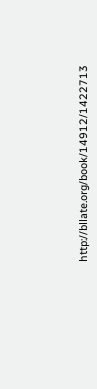http://bllate.org/book/14912/1422713